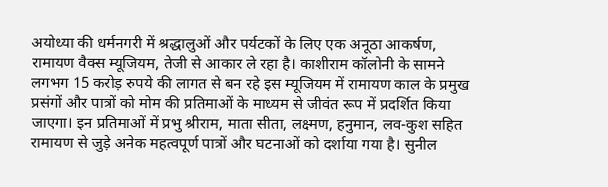अयोध्या की धर्मनगरी में श्रद्धालुओं और पर्यटकों के लिए एक अनूठा आकर्षण, रामायण वैक्स म्यूजियम, तेजी से आकार ले रहा है। काशीराम कॉलोनी के सामने लगभग 15 करोड़ रुपये की लागत से बन रहे इस म्यूजियम में रामायण काल के प्रमुख प्रसंगों और पात्रों को मोम की प्रतिमाओं के माध्यम से जीवंत रूप में प्रदर्शित किया जाएगा। इन प्रतिमाओं में प्रभु श्रीराम, माता सीता, लक्ष्मण, हनुमान, लव-कुश सहित रामायण से जुड़े अनेक महत्वपूर्ण पात्रों और घटनाओं को दर्शाया गया है। सुनील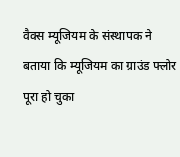वैक्स म्यूजियम के संस्थापक ने बताया कि म्यूजियम का ग्राउंड फ्लोर पूरा हो चुका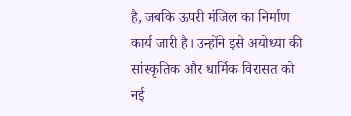है, जबकि ऊपरी मंजिल का निर्माण कार्य जारी है। उन्होंने इसे अयोध्या की सांस्कृतिक और धार्मिक विरासत को नई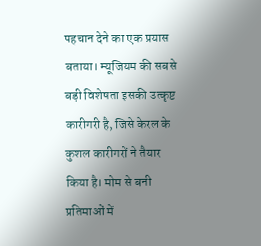पहचान देने का एक प्रयास बताया। म्यूजियम की सबसे बड़ी विशेषता इसकी उत्कृष्ट कारीगरी है, जिसे केरल के कुशल कारीगरों ने तैयार किया है। मोम से बनी प्रतिमाओं में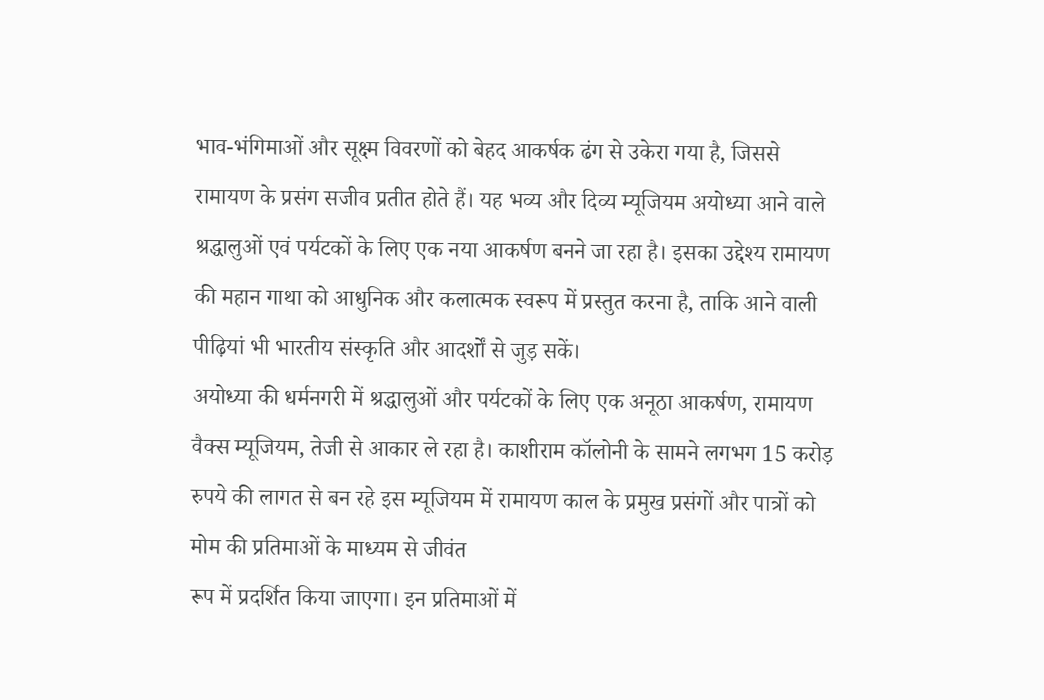भाव-भंगिमाओं और सूक्ष्म विवरणों को बेहद आकर्षक ढंग से उकेरा गया है, जिससे रामायण के प्रसंग सजीव प्रतीत होते हैं। यह भव्य और दिव्य म्यूजियम अयोध्या आने वाले श्रद्धालुओं एवं पर्यटकों के लिए एक नया आकर्षण बनने जा रहा है। इसका उद्देश्य रामायण की महान गाथा को आधुनिक और कलात्मक स्वरूप में प्रस्तुत करना है, ताकि आने वाली पीढ़ियां भी भारतीय संस्कृति और आदर्शों से जुड़ सकें।
अयोध्या की धर्मनगरी में श्रद्धालुओं और पर्यटकों के लिए एक अनूठा आकर्षण, रामायण वैक्स म्यूजियम, तेजी से आकार ले रहा है। काशीराम कॉलोनी के सामने लगभग 15 करोड़ रुपये की लागत से बन रहे इस म्यूजियम में रामायण काल के प्रमुख प्रसंगों और पात्रों को मोम की प्रतिमाओं के माध्यम से जीवंत
रूप में प्रदर्शित किया जाएगा। इन प्रतिमाओं में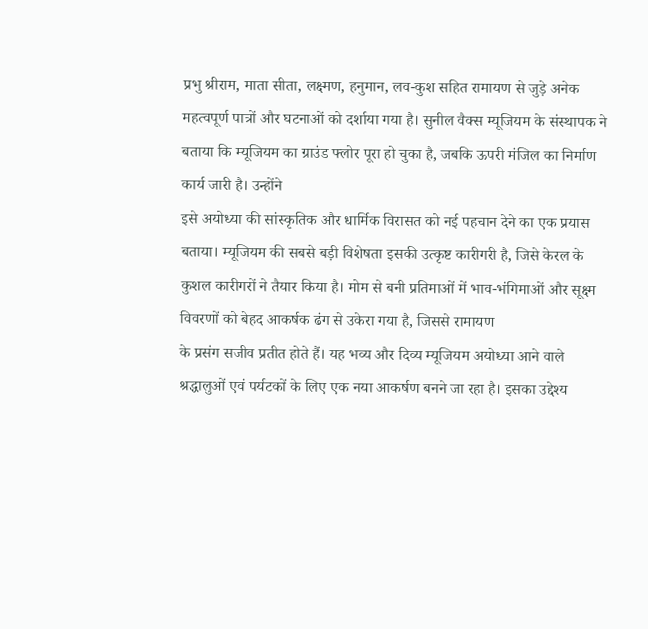प्रभु श्रीराम, माता सीता, लक्ष्मण, हनुमान, लव-कुश सहित रामायण से जुड़े अनेक महत्वपूर्ण पात्रों और घटनाओं को दर्शाया गया है। सुनील वैक्स म्यूजियम के संस्थापक ने बताया कि म्यूजियम का ग्राउंड फ्लोर पूरा हो चुका है, जबकि ऊपरी मंजिल का निर्माण कार्य जारी है। उन्होंने
इसे अयोध्या की सांस्कृतिक और धार्मिक विरासत को नई पहचान देने का एक प्रयास बताया। म्यूजियम की सबसे बड़ी विशेषता इसकी उत्कृष्ट कारीगरी है, जिसे केरल के कुशल कारीगरों ने तैयार किया है। मोम से बनी प्रतिमाओं में भाव-भंगिमाओं और सूक्ष्म विवरणों को बेहद आकर्षक ढंग से उकेरा गया है, जिससे रामायण
के प्रसंग सजीव प्रतीत होते हैं। यह भव्य और दिव्य म्यूजियम अयोध्या आने वाले श्रद्धालुओं एवं पर्यटकों के लिए एक नया आकर्षण बनने जा रहा है। इसका उद्देश्य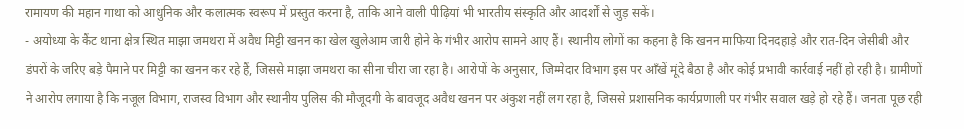रामायण की महान गाथा को आधुनिक और कलात्मक स्वरूप में प्रस्तुत करना है, ताकि आने वाली पीढ़ियां भी भारतीय संस्कृति और आदर्शों से जुड़ सकें।
- अयोध्या के कैंट थाना क्षेत्र स्थित माझा जमथरा में अवैध मिट्टी खनन का खेल खुलेआम जारी होने के गंभीर आरोप सामने आए हैं। स्थानीय लोगों का कहना है कि खनन माफिया दिनदहाड़े और रात-दिन जेसीबी और डंपरों के जरिए बड़े पैमाने पर मिट्टी का खनन कर रहे हैं, जिससे माझा जमथरा का सीना चीरा जा रहा है। आरोपों के अनुसार, जिम्मेदार विभाग इस पर आँखें मूंदे बैठा है और कोई प्रभावी कार्रवाई नहीं हो रही है। ग्रामीणों ने आरोप लगाया है कि नजूल विभाग, राजस्व विभाग और स्थानीय पुलिस की मौजूदगी के बावजूद अवैध खनन पर अंकुश नहीं लग रहा है, जिससे प्रशासनिक कार्यप्रणाली पर गंभीर सवाल खड़े हो रहे हैं। जनता पूछ रही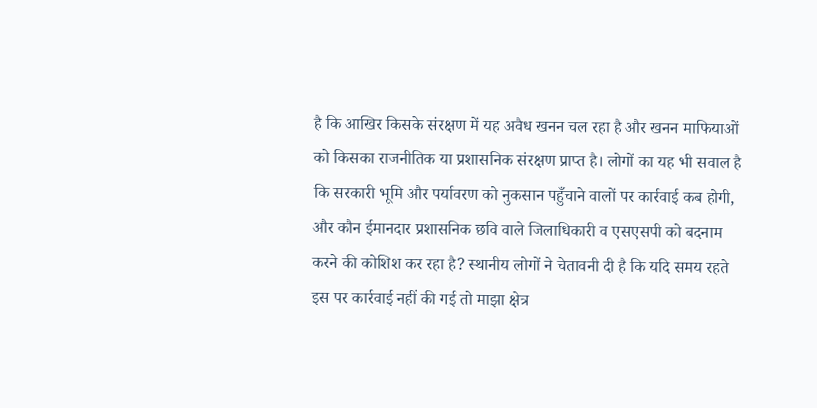है कि आखिर किसके संरक्षण में यह अवैध खनन चल रहा है और खनन माफियाओं को किसका राजनीतिक या प्रशासनिक संरक्षण प्राप्त है। लोगों का यह भी सवाल है कि सरकारी भूमि और पर्यावरण को नुकसान पहुँचाने वालों पर कार्रवाई कब होगी, और कौन ईमानदार प्रशासनिक छवि वाले जिलाधिकारी व एसएसपी को बदनाम करने की कोशिश कर रहा है? स्थानीय लोगों ने चेतावनी दी है कि यदि समय रहते इस पर कार्रवाई नहीं की गई तो माझा क्षेत्र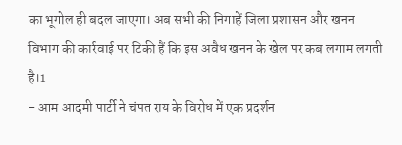का भूगोल ही बदल जाएगा। अब सभी की निगाहें जिला प्रशासन और खनन विभाग की कार्रवाई पर टिकी हैं कि इस अवैध खनन के खेल पर कब लगाम लगती है।1
- आम आदमी पार्टी ने चंपत राय के विरोध में एक प्रदर्शन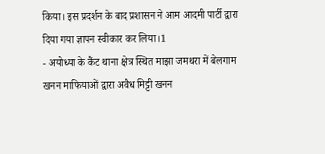किया। इस प्रदर्शन के बाद प्रशासन ने आम आदमी पार्टी द्वारा दिया गया ज्ञापन स्वीकार कर लिया।1
- अयोध्या के कैंट थाना क्षेत्र स्थित माझा जमथरा में बेलगाम खनन माफियाओं द्वारा अवैध मिट्टी खनन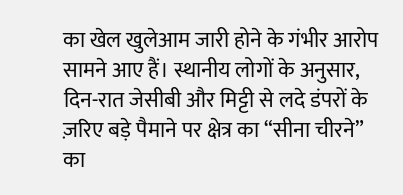का खेल खुलेआम जारी होने के गंभीर आरोप सामने आए हैं। स्थानीय लोगों के अनुसार, दिन-रात जेसीबी और मिट्टी से लदे डंपरों के ज़रिए बड़े पैमाने पर क्षेत्र का “सीना चीरने” का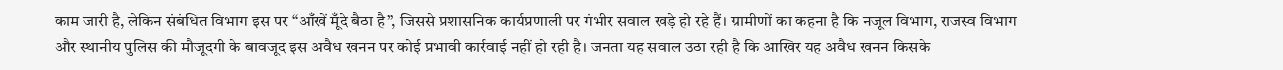काम जारी है, लेकिन संबंधित विभाग इस पर “आँखें मूँदे बैठा है”, जिससे प्रशासनिक कार्यप्रणाली पर गंभीर सवाल खड़े हो रहे हैं। ग्रामीणों का कहना है कि नजूल विभाग, राजस्व विभाग और स्थानीय पुलिस की मौजूदगी के बावजूद इस अवैध खनन पर कोई प्रभावी कार्रवाई नहीं हो रही है। जनता यह सवाल उठा रही है कि आखिर यह अवैध खनन किसके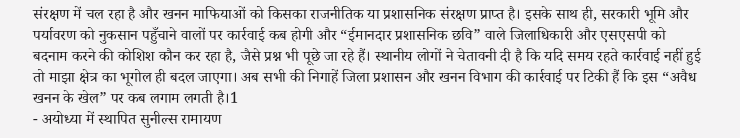संरक्षण में चल रहा है और खनन माफियाओं को किसका राजनीतिक या प्रशासनिक संरक्षण प्राप्त है। इसके साथ ही, सरकारी भूमि और पर्यावरण को नुकसान पहुँचाने वालों पर कार्रवाई कब होगी और “ईमानदार प्रशासनिक छवि” वाले जिलाधिकारी और एसएसपी को बदनाम करने की कोशिश कौन कर रहा है, जैसे प्रश्न भी पूछे जा रहे हैं। स्थानीय लोगों ने चेतावनी दी है कि यदि समय रहते कार्रवाई नहीं हुई तो माझा क्षेत्र का भूगोल ही बदल जाएगा। अब सभी की निगाहें जिला प्रशासन और खनन विभाग की कार्रवाई पर टिकी हैं कि इस “अवैध खनन के खेल” पर कब लगाम लगती है।1
- अयोध्या में स्थापित सुनील्स रामायण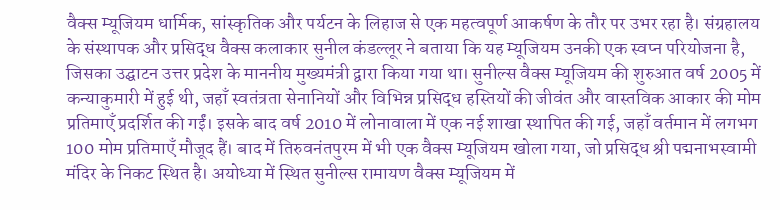वैक्स म्यूजियम धार्मिक, सांस्कृतिक और पर्यटन के लिहाज से एक महत्वपूर्ण आकर्षण के तौर पर उभर रहा है। संग्रहालय के संस्थापक और प्रसिद्ध वैक्स कलाकार सुनील कंडल्लूर ने बताया कि यह म्यूजियम उनकी एक स्वप्न परियोजना है, जिसका उद्घाटन उत्तर प्रदेश के माननीय मुख्यमंत्री द्वारा किया गया था। सुनील्स वैक्स म्यूजियम की शुरुआत वर्ष 2005 में कन्याकुमारी में हुई थी, जहाँ स्वतंत्रता सेनानियों और विभिन्न प्रसिद्ध हस्तियों की जीवंत और वास्तविक आकार की मोम प्रतिमाएँ प्रदर्शित की गईं। इसके बाद वर्ष 2010 में लोनावाला में एक नई शाखा स्थापित की गई, जहाँ वर्तमान में लगभग 100 मोम प्रतिमाएँ मौजूद हैं। बाद में तिरुवनंतपुरम में भी एक वैक्स म्यूजियम खोला गया, जो प्रसिद्ध श्री पद्मनाभस्वामी मंदिर के निकट स्थित है। अयोध्या में स्थित सुनील्स रामायण वैक्स म्यूजियम में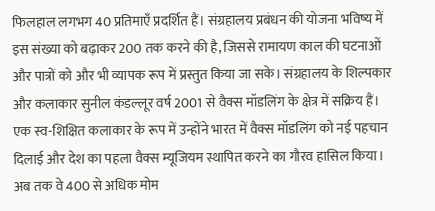फिलहाल लगभग 40 प्रतिमाएँ प्रदर्शित हैं। संग्रहालय प्रबंधन की योजना भविष्य में इस संख्या को बढ़ाकर 200 तक करने की है, जिससे रामायण काल की घटनाओं और पात्रों को और भी व्यापक रूप में प्रस्तुत किया जा सके। संग्रहालय के शिल्पकार और कलाकार सुनील कंडल्लूर वर्ष 2001 से वैक्स मॉडलिंग के क्षेत्र में सक्रिय हैं। एक स्व-शिक्षित कलाकार के रूप में उन्होंने भारत में वैक्स मॉडलिंग को नई पहचान दिलाई और देश का पहला वैक्स म्यूजियम स्थापित करने का गौरव हासिल किया। अब तक वे 400 से अधिक मोम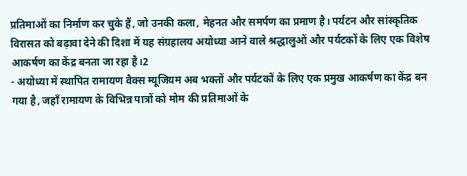प्रतिमाओं का निर्माण कर चुके हैं, जो उनकी कला, मेहनत और समर्पण का प्रमाण है। पर्यटन और सांस्कृतिक विरासत को बढ़ावा देने की दिशा में यह संग्रहालय अयोध्या आने वाले श्रद्धालुओं और पर्यटकों के लिए एक विशेष आकर्षण का केंद्र बनता जा रहा है।2
- अयोध्या में स्थापित रामायण वैक्स म्यूजियम अब भक्तों और पर्यटकों के लिए एक प्रमुख आकर्षण का केंद्र बन गया है, जहाँ रामायण के विभिन्न पात्रों को मोम की प्रतिमाओं के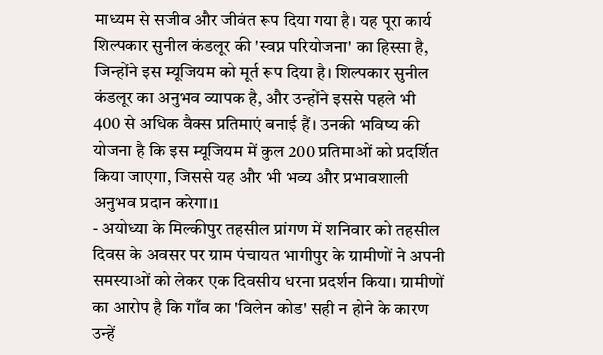माध्यम से सजीव और जीवंत रूप दिया गया है। यह पूरा कार्य शिल्पकार सुनील कंडलूर की 'स्वप्न परियोजना' का हिस्सा है, जिन्होंने इस म्यूजियम को मूर्त रूप दिया है। शिल्पकार सुनील कंडलूर का अनुभव व्यापक है, और उन्होंने इससे पहले भी 400 से अधिक वैक्स प्रतिमाएं बनाई हैं। उनकी भविष्य की योजना है कि इस म्यूजियम में कुल 200 प्रतिमाओं को प्रदर्शित किया जाएगा, जिससे यह और भी भव्य और प्रभावशाली अनुभव प्रदान करेगा।1
- अयोध्या के मिल्कीपुर तहसील प्रांगण में शनिवार को तहसील दिवस के अवसर पर ग्राम पंचायत भागीपुर के ग्रामीणों ने अपनी समस्याओं को लेकर एक दिवसीय धरना प्रदर्शन किया। ग्रामीणों का आरोप है कि गाँव का 'विलेन कोड' सही न होने के कारण उन्हें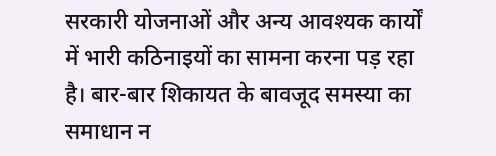सरकारी योजनाओं और अन्य आवश्यक कार्यों में भारी कठिनाइयों का सामना करना पड़ रहा है। बार-बार शिकायत के बावजूद समस्या का समाधान न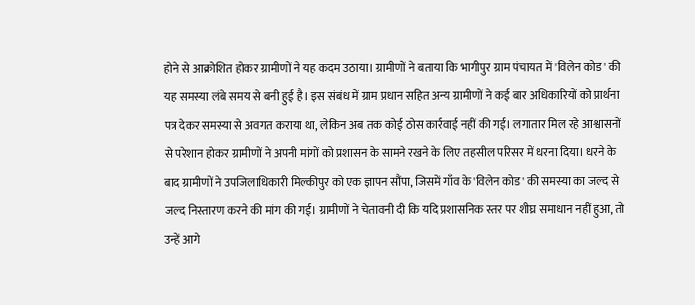होने से आक्रोशित होकर ग्रामीणों ने यह कदम उठाया। ग्रामीणों ने बताया कि भागीपुर ग्राम पंचायत में 'विलेन कोड' की यह समस्या लंबे समय से बनी हुई है। इस संबंध में ग्राम प्रधान सहित अन्य ग्रामीणों ने कई बार अधिकारियों को प्रार्थना पत्र देकर समस्या से अवगत कराया था, लेकिन अब तक कोई ठोस कार्रवाई नहीं की गई। लगातार मिल रहे आश्वासनों से परेशान होकर ग्रामीणों ने अपनी मांगों को प्रशासन के सामने रखने के लिए तहसील परिसर में धरना दिया। धरने के बाद ग्रामीणों ने उपजिलाधिकारी मिल्कीपुर को एक ज्ञापन सौंपा, जिसमें गाँव के 'विलेन कोड' की समस्या का जल्द से जल्द निस्तारण करने की मांग की गई। ग्रामीणों ने चेतावनी दी कि यदि प्रशासनिक स्तर पर शीघ्र समाधान नहीं हुआ, तो उन्हें आगे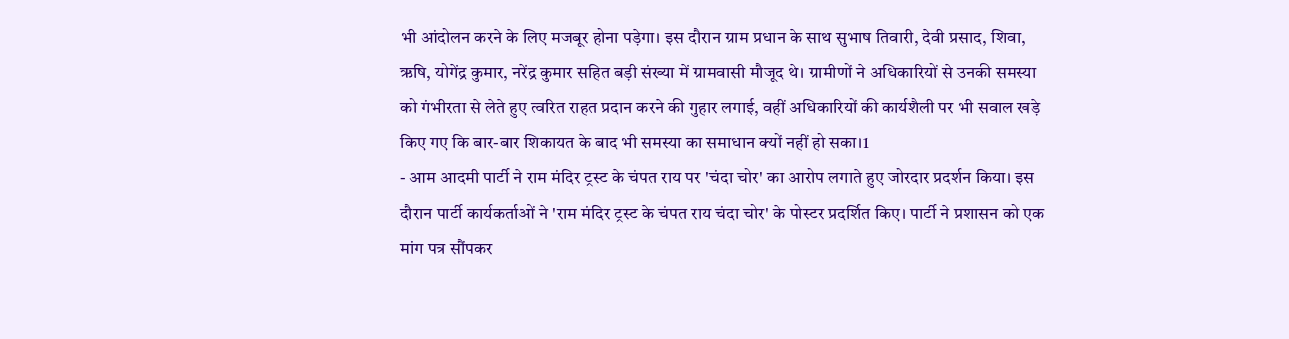भी आंदोलन करने के लिए मजबूर होना पड़ेगा। इस दौरान ग्राम प्रधान के साथ सुभाष तिवारी, देवी प्रसाद, शिवा, ऋषि, योगेंद्र कुमार, नरेंद्र कुमार सहित बड़ी संख्या में ग्रामवासी मौजूद थे। ग्रामीणों ने अधिकारियों से उनकी समस्या को गंभीरता से लेते हुए त्वरित राहत प्रदान करने की गुहार लगाई, वहीं अधिकारियों की कार्यशैली पर भी सवाल खड़े किए गए कि बार-बार शिकायत के बाद भी समस्या का समाधान क्यों नहीं हो सका।1
- आम आदमी पार्टी ने राम मंदिर ट्रस्ट के चंपत राय पर 'चंदा चोर' का आरोप लगाते हुए जोरदार प्रदर्शन किया। इस दौरान पार्टी कार्यकर्ताओं ने 'राम मंदिर ट्रस्ट के चंपत राय चंदा चोर' के पोस्टर प्रदर्शित किए। पार्टी ने प्रशासन को एक मांग पत्र सौंपकर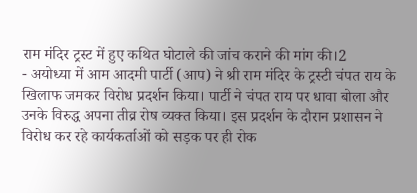राम मंदिर ट्रस्ट में हुए कथित घोटाले की जांच कराने की मांग की।2
- अयोध्या में आम आदमी पार्टी (आप) ने श्री राम मंदिर के ट्रस्टी चंपत राय के खिलाफ जमकर विरोध प्रदर्शन किया। पार्टी ने चंपत राय पर धावा बोला और उनके विरुद्ध अपना तीव्र रोष व्यक्त किया। इस प्रदर्शन के दौरान प्रशासन ने विरोध कर रहे कार्यकर्ताओं को सड़क पर ही रोक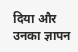दिया और उनका ज्ञापन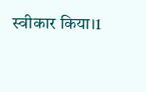स्वीकार किया।1